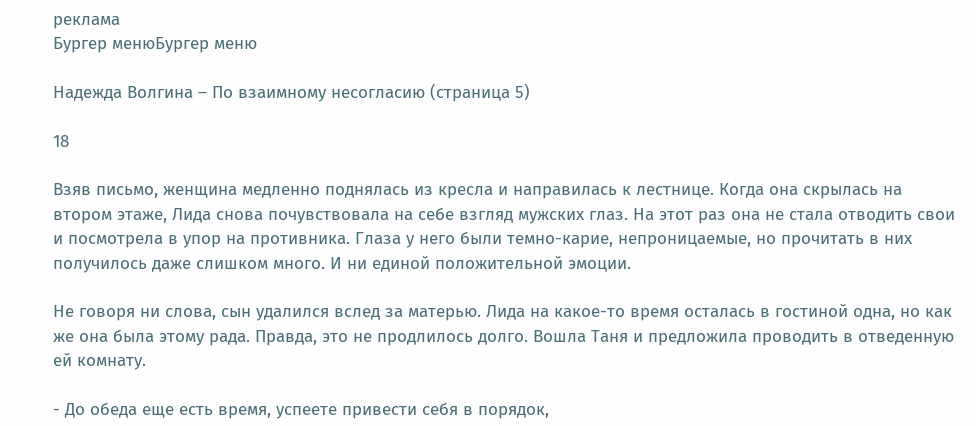реклама
Бургер менюБургер меню

Надежда Волгина – По взаимному несогласию (страница 5)

18

Взяв письмо, женщина медленно поднялась из кресла и направилась к лестнице. Когда она скрылась на втором этаже, Лида снова почувствовала на себе взгляд мужских глаз. На этот раз она не стала отводить свои и посмотрела в упор на противника. Глаза у него были темно-карие, непроницаемые, но прочитать в них получилось даже слишком много. И ни единой положительной эмоции.

Не говоря ни слова, сын удалился вслед за матерью. Лида на какое-то время осталась в гостиной одна, но как же она была этому рада. Правда, это не продлилось долго. Вошла Таня и предложила проводить в отведенную ей комнату.

- До обеда еще есть время, успеете привести себя в порядок,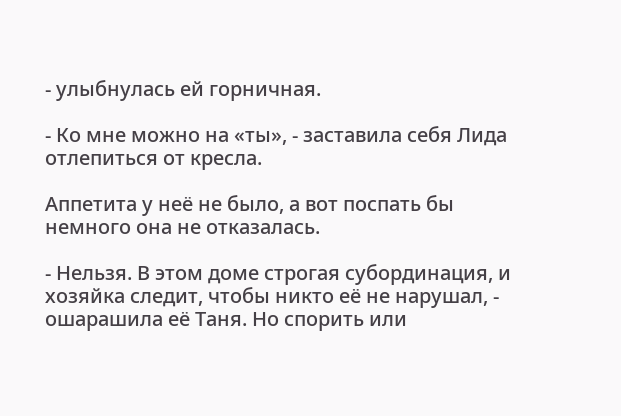- улыбнулась ей горничная.

- Ко мне можно на «ты», - заставила себя Лида отлепиться от кресла.

Аппетита у неё не было, а вот поспать бы немного она не отказалась.

- Нельзя. В этом доме строгая субординация, и хозяйка следит, чтобы никто её не нарушал, - ошарашила её Таня. Но спорить или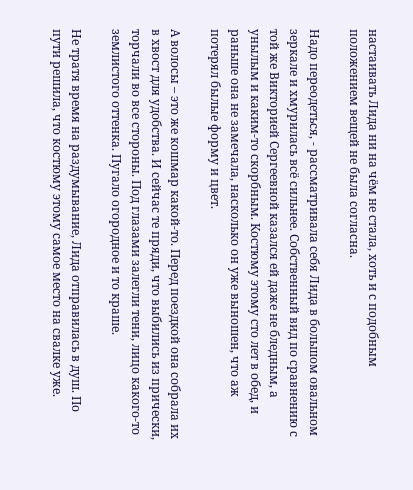настаивать Лида ни на чём не стала, хоть и с подобным положением вещей не была согласна.

Надо переодеться, - рассматривала себя Лида в большом овальном зеркале и хмурилась всё сильнее. Собственный вид по сравнению с той же Викторией Сергеевной казался ей даже не бледным, а унылым и каким-то скорбным. Костюму этому сто лет в обед, и раньше она не замечала, насколько он уже выношен, что аж потерял былые форму и цвет.

А волосы – это же кошмар какой-то. Перед поездкой она собрала их в хвост для удобства. И сейчас те пряди, что выбились из прически, торчали во все стороны. Под глазами залегли тени, лицо какого-то землистого оттенка. Пугало огородное и то краше.

Не тратя время на раздумывание, Лида отправилась в душ. По пути решила, что костюму этому самое место на свалке уже.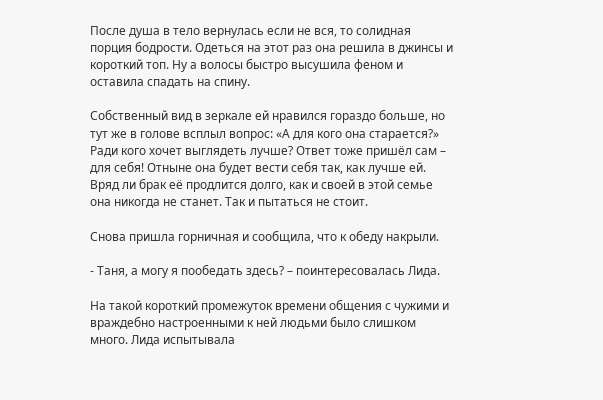После душа в тело вернулась если не вся, то солидная порция бодрости. Одеться на этот раз она решила в джинсы и короткий топ. Ну а волосы быстро высушила феном и оставила спадать на спину.

Собственный вид в зеркале ей нравился гораздо больше, но тут же в голове всплыл вопрос: «А для кого она старается?» Ради кого хочет выглядеть лучше? Ответ тоже пришёл сам – для себя! Отныне она будет вести себя так, как лучше ей. Вряд ли брак её продлится долго, как и своей в этой семье она никогда не станет. Так и пытаться не стоит.

Снова пришла горничная и сообщила, что к обеду накрыли.

- Таня, а могу я пообедать здесь? – поинтересовалась Лида.

На такой короткий промежуток времени общения с чужими и враждебно настроенными к ней людьми было слишком много. Лида испытывала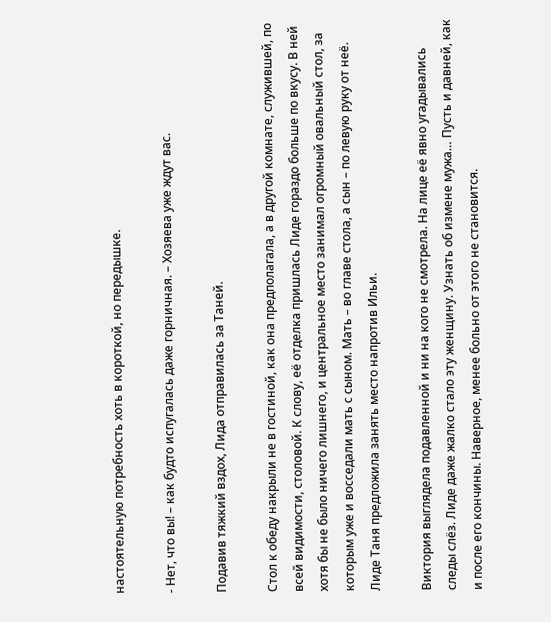настоятельную потребность хоть в короткой, но передышке.

- Нет, что вы! – как будто испугалась даже горничная. – Хозяева уже ждут вас.

Подавив тяжкий вздох, Лида отправилась за Таней.

Стол к обеду накрыли не в гостиной, как она предполагала, а в другой комнате, служившей, по всей видимости, столовой. К слову, её отделка пришлась Лиде гораздо больше по вкусу. В ней хотя бы не было ничего лишнего, и центральное место занимал огромный овальный стол, за которым уже и восседали мать с сыном. Мать – во главе стола, а сын – по левую руку от неё. Лиде Таня предложила занять место напротив Ильи.

Виктория выглядела подавленной и ни на кого не смотрела. На лице её явно угадывались следы слёз. Лиде даже жалко стало эту женщину. Узнать об измене мужа… Пусть и давней, как и после его кончины. Наверное, менее больно от этого не становится.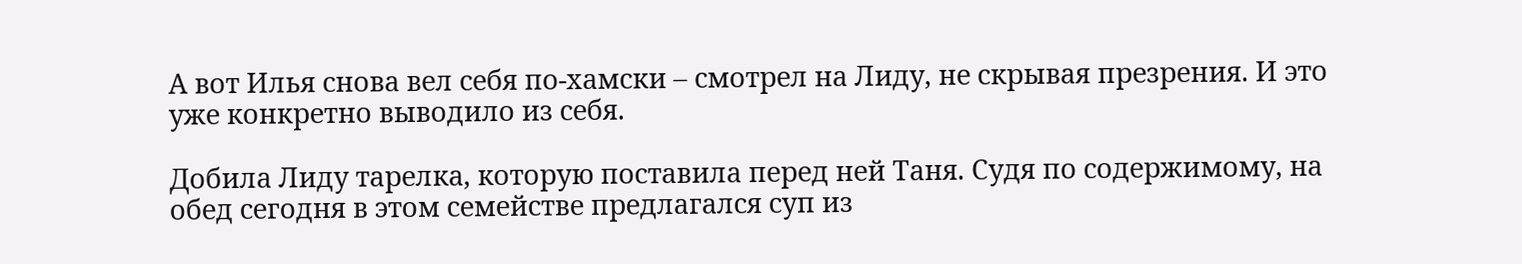А вот Илья снова вел себя по-хамски – смотрел на Лиду, не скрывая презрения. И это уже конкретно выводило из себя.

Добила Лиду тарелка, которую поставила перед ней Таня. Судя по содержимому, на обед сегодня в этом семействе предлагался суп из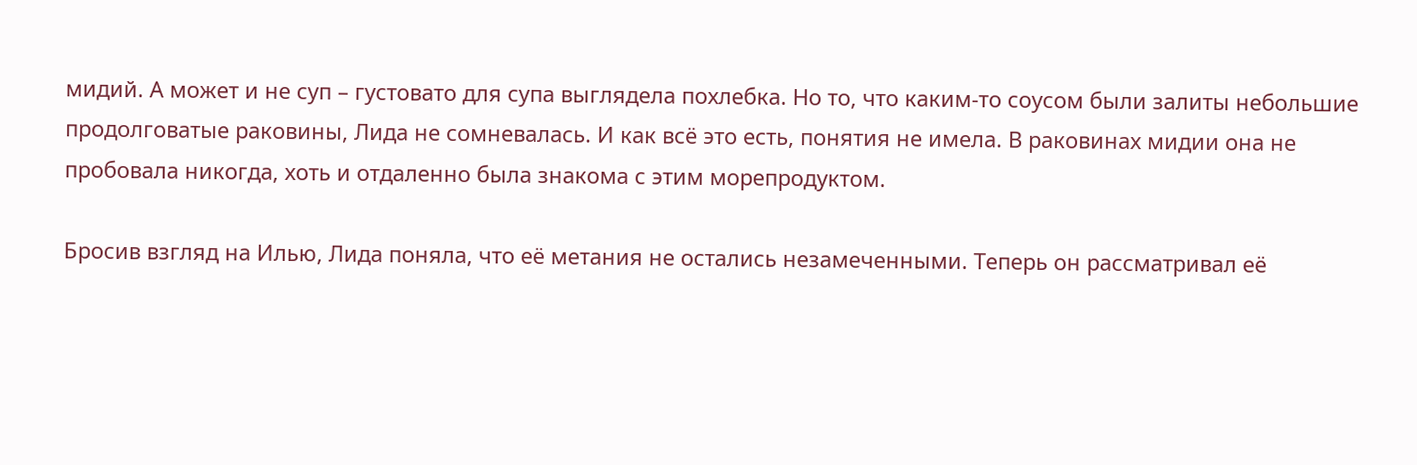мидий. А может и не суп – густовато для супа выглядела похлебка. Но то, что каким-то соусом были залиты небольшие продолговатые раковины, Лида не сомневалась. И как всё это есть, понятия не имела. В раковинах мидии она не пробовала никогда, хоть и отдаленно была знакома с этим морепродуктом.

Бросив взгляд на Илью, Лида поняла, что её метания не остались незамеченными. Теперь он рассматривал её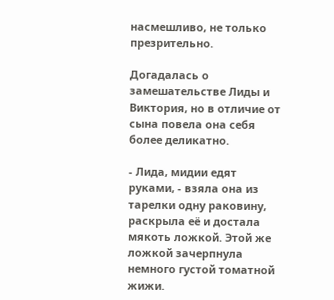насмешливо, не только презрительно.

Догадалась о замешательстве Лиды и Виктория, но в отличие от сына повела она себя более деликатно.

- Лида, мидии едят руками, - взяла она из тарелки одну раковину, раскрыла её и достала мякоть ложкой. Этой же ложкой зачерпнула немного густой томатной жижи.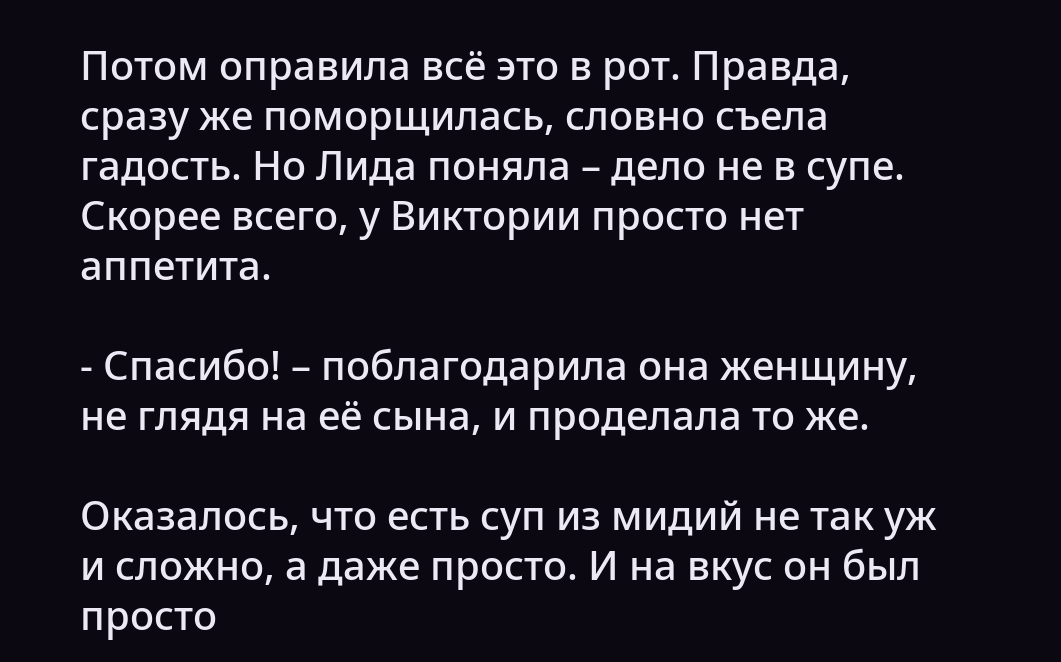Потом оправила всё это в рот. Правда, сразу же поморщилась, словно съела гадость. Но Лида поняла – дело не в супе. Скорее всего, у Виктории просто нет аппетита.

- Спасибо! – поблагодарила она женщину, не глядя на её сына, и проделала то же.

Оказалось, что есть суп из мидий не так уж и сложно, а даже просто. И на вкус он был просто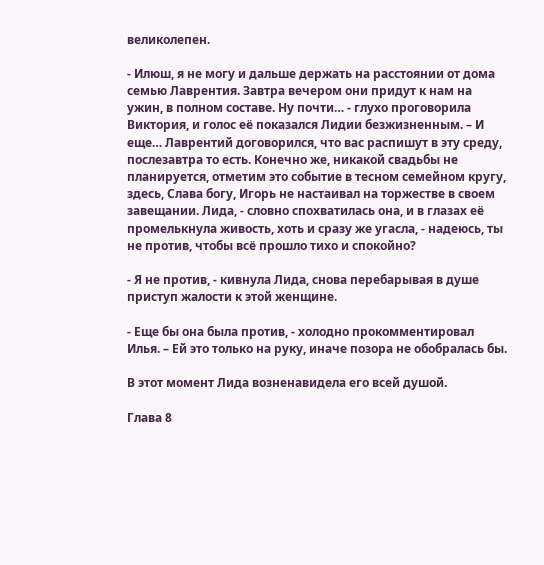великолепен.

- Илюш, я не могу и дальше держать на расстоянии от дома семью Лаврентия. Завтра вечером они придут к нам на ужин, в полном составе. Ну почти… - глухо проговорила Виктория, и голос её показался Лидии безжизненным. – И еще… Лаврентий договорился, что вас распишут в эту среду, послезавтра то есть. Конечно же, никакой свадьбы не планируется, отметим это событие в тесном семейном кругу, здесь, Слава богу, Игорь не настаивал на торжестве в своем завещании. Лида, - словно спохватилась она, и в глазах её промелькнула живость, хоть и сразу же угасла, - надеюсь, ты не против, чтобы всё прошло тихо и спокойно?

- Я не против, - кивнула Лида, снова перебарывая в душе приступ жалости к этой женщине.

- Еще бы она была против, - холодно прокомментировал Илья. – Ей это только на руку, иначе позора не обобралась бы.

В этот момент Лида возненавидела его всей душой.

Глава 8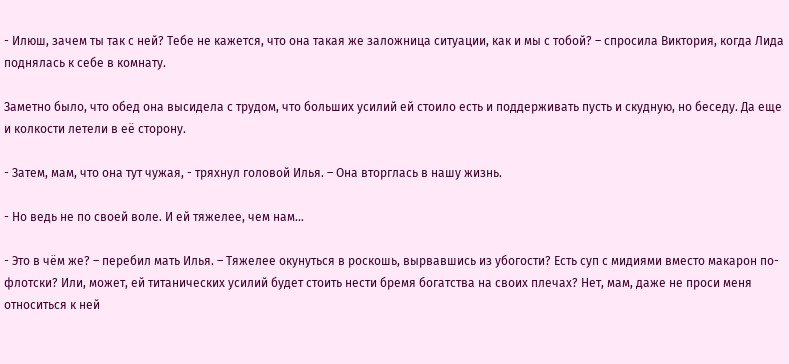- Илюш, зачем ты так с ней? Тебе не кажется, что она такая же заложница ситуации, как и мы с тобой? – спросила Виктория, когда Лида поднялась к себе в комнату.

Заметно было, что обед она высидела с трудом, что больших усилий ей стоило есть и поддерживать пусть и скудную, но беседу. Да еще и колкости летели в её сторону.

- Затем, мам, что она тут чужая, - тряхнул головой Илья. – Она вторглась в нашу жизнь.

- Но ведь не по своей воле. И ей тяжелее, чем нам…

- Это в чём же? – перебил мать Илья. – Тяжелее окунуться в роскошь, вырвавшись из убогости? Есть суп с мидиями вместо макарон по-флотски? Или, может, ей титанических усилий будет стоить нести бремя богатства на своих плечах? Нет, мам, даже не проси меня относиться к ней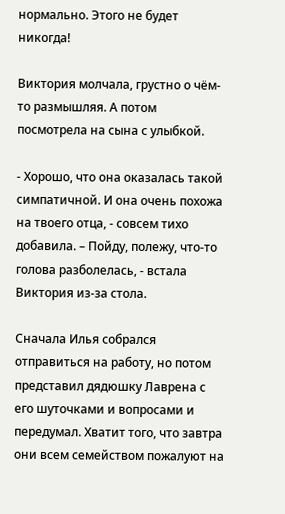нормально. Этого не будет никогда!

Виктория молчала, грустно о чём-то размышляя. А потом посмотрела на сына с улыбкой.

- Хорошо, что она оказалась такой симпатичной. И она очень похожа на твоего отца, - совсем тихо добавила. – Пойду, полежу, что-то голова разболелась, - встала Виктория из-за стола.

Сначала Илья собрался отправиться на работу, но потом представил дядюшку Лаврена с его шуточками и вопросами и передумал. Хватит того, что завтра они всем семейством пожалуют на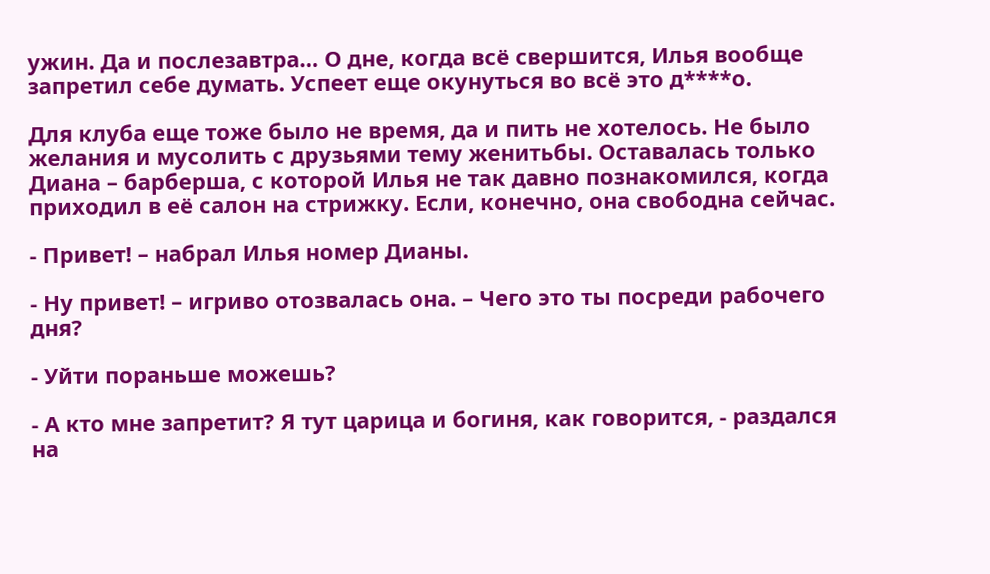ужин. Да и послезавтра… О дне, когда всё свершится, Илья вообще запретил себе думать. Успеет еще окунуться во всё это д****о.

Для клуба еще тоже было не время, да и пить не хотелось. Не было желания и мусолить с друзьями тему женитьбы. Оставалась только Диана – барберша, с которой Илья не так давно познакомился, когда приходил в её салон на стрижку. Если, конечно, она свободна сейчас.

- Привет! – набрал Илья номер Дианы.

- Ну привет! – игриво отозвалась она. – Чего это ты посреди рабочего дня?

- Уйти пораньше можешь?

- А кто мне запретит? Я тут царица и богиня, как говорится, - раздался на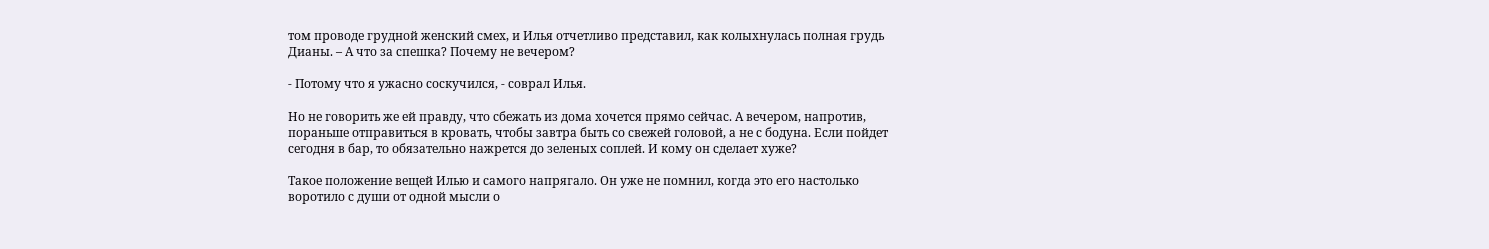том проводе грудной женский смех, и Илья отчетливо представил, как колыхнулась полная грудь Дианы. – А что за спешка? Почему не вечером?

- Потому что я ужасно соскучился, - соврал Илья.

Но не говорить же ей правду, что сбежать из дома хочется прямо сейчас. А вечером, напротив, пораньше отправиться в кровать, чтобы завтра быть со свежей головой, а не с бодуна. Если пойдет сегодня в бар, то обязательно нажрется до зеленых соплей. И кому он сделает хуже?

Такое положение вещей Илью и самого напрягало. Он уже не помнил, когда это его настолько воротило с души от одной мысли о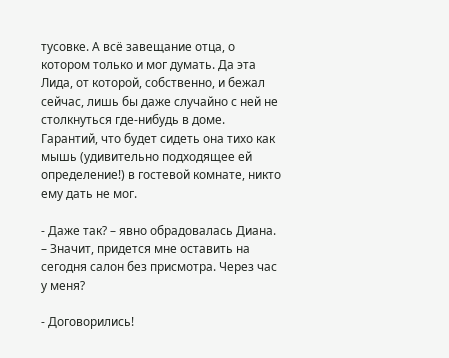тусовке. А всё завещание отца, о котором только и мог думать. Да эта Лида, от которой, собственно, и бежал сейчас, лишь бы даже случайно с ней не столкнуться где-нибудь в доме. Гарантий, что будет сидеть она тихо как мышь (удивительно подходящее ей определение!) в гостевой комнате, никто ему дать не мог.

- Даже так? – явно обрадовалась Диана. – Значит, придется мне оставить на сегодня салон без присмотра. Через час у меня?

- Договорились!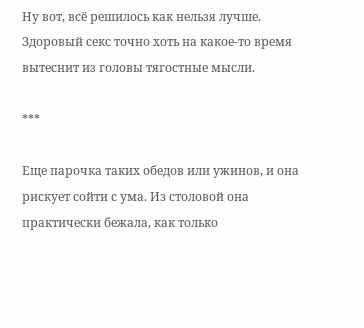Ну вот, всё решилось как нельзя лучше. Здоровый секс точно хоть на какое-то время вытеснит из головы тягостные мысли.

***

Еще парочка таких обедов или ужинов, и она рискует сойти с ума. Из столовой она практически бежала, как только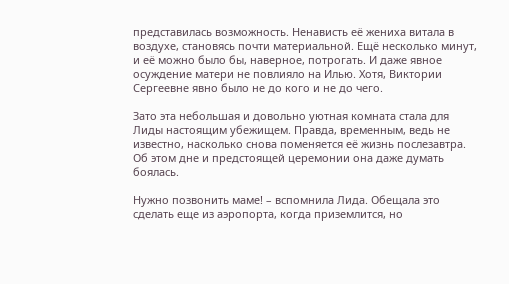представилась возможность. Ненависть её жениха витала в воздухе, становясь почти материальной. Ещё несколько минут, и её можно было бы, наверное, потрогать. И даже явное осуждение матери не повлияло на Илью. Хотя, Виктории Сергеевне явно было не до кого и не до чего.

Зато эта небольшая и довольно уютная комната стала для Лиды настоящим убежищем. Правда, временным, ведь не известно, насколько снова поменяется её жизнь послезавтра. Об этом дне и предстоящей церемонии она даже думать боялась.

Нужно позвонить маме! – вспомнила Лида. Обещала это сделать еще из аэропорта, когда приземлится, но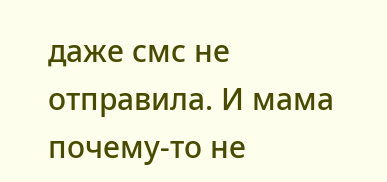даже смс не отправила. И мама почему-то не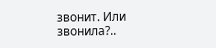звонит. Или звонила?..